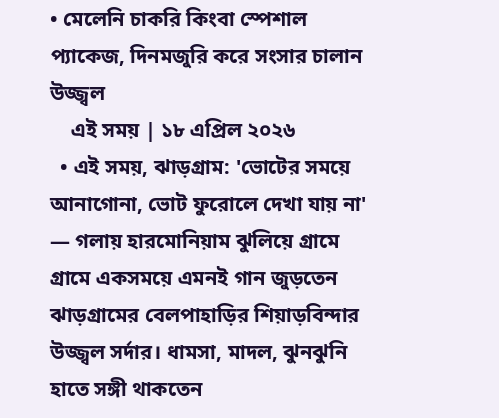• মেলেনি চাকরি কিংবা স্পেশাল প্যাকেজ, দিনমজুরি করে সংসার চালান উজ্জ্বল
    এই সময় | ১৮ এপ্রিল ২০২৬
  • এই সময়, ঝাড়গ্রাম: 'ভোটের সময়ে আনাগোনা, ভোট ফুরোলে দেখা যায় না' — গলায় হারমোনিয়াম ঝুলিয়ে গ্রামে গ্রামে একসময়ে এমনই গান জুড়তেন ঝাড়গ্রামের বেলপাহাড়ির শিয়াড়বিন্দার উজ্জ্বল সর্দার। ধামসা, মাদল, ঝুনঝুনি হাতে সঙ্গী থাকতেন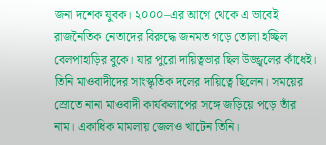জনা দশেক যুবক। ২০০০–এর আগে থেকে এ ভাবেই রাজনৈতিক নেতাদের বিরুদ্ধে জনমত গড়ে তোলা হচ্ছিল বেলপাহাড়ির বুকে। যার পুরো দায়িত্বভার ছিল উজ্জ্বলের কাঁধেই। তিনি মাওবাদীদের সাংস্কৃতিক দলের দায়িত্বে ছিলেন। সময়ের স্রোতে নানা মাওবাদী কার্যকলাপের সঙ্গে জড়িয়ে পড়ে তাঁর নাম। একাধিক মামলায় জেলও খাটেন তিনি।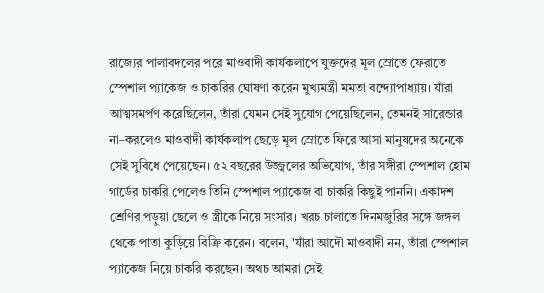রাজ্যের পালাবদলের পরে মাওবাদী কার্যকলাপে যুক্তদের মূল স্রোতে ফেরাতে স্পেশাল প্যাকেজ ও চাকরির ঘোষণা করেন মুখ্যমন্ত্রী মমতা বন্দ্যোপাধ্যায়। যাঁরা আত্মসমর্পণ করেছিলেন, তাঁরা যেমন সেই সুযোগ পেয়েছিলেন, তেমনই সারেন্ডার না–করলেও মাওবাদী কার্যকলাপ ছেড়ে মূল স্রোতে ফিরে আসা মানুষদের অনেকে সেই সুবিধে পেয়েছেন। ৫২ বছরের উজ্জ্বলের অভিযোগ, তাঁর সঙ্গীরা স্পেশাল হোম গার্ডের চাকরি পেলেও তিনি স্পেশাল প্যাকেজ বা চাকরি কিছুই পাননি। একাদশ শ্রেণির পড়ুয়া ছেলে ও স্ত্রীকে নিয়ে সংসার। খরচ চালাতে দিনমজুরির সঙ্গে জঙ্গল থেকে পাতা কুড়িয়ে বিক্রি করেন। বলেন, 'যাঁরা আদৌ মাওবাদী নন, তাঁরা স্পেশাল প্যাকেজ নিয়ে চাকরি করছেন। অথচ আমরা সেই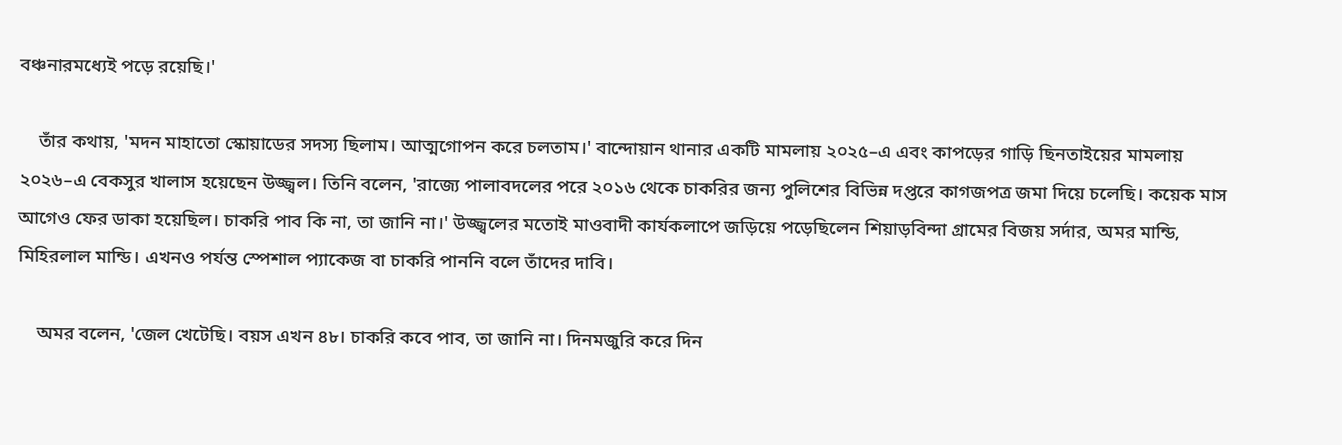বঞ্চনারমধ্যেই পড়ে রয়েছি।'

    তাঁর কথায়, 'মদন মাহাতো স্কোয়াডের সদস্য ছিলাম। আত্মগোপন করে চলতাম।' বান্দোয়ান থানার একটি মামলায় ২০২৫–এ এবং কাপড়ের গাড়ি ছিনতাইয়ের মামলায় ২০২৬–এ বেকসুর খালাস হয়েছেন উজ্জ্বল। তিনি বলেন, 'রাজ্যে পালাবদলের পরে ২০১৬ থেকে চাকরির জন্য পুলিশের বিভিন্ন দপ্তরে কাগজপত্র জমা দিয়ে চলেছি। কয়েক মাস আগেও ফের ডাকা হয়েছিল। চাকরি পাব কি না, তা জানি না।' উজ্জ্বলের মতোই মাওবাদী কার্যকলাপে জড়িয়ে পড়েছিলেন শিয়াড়বিন্দা গ্রামের বিজয় সর্দার, অমর মান্ডি, মিহিরলাল মান্ডি। এখনও পর্যন্ত স্পেশাল প্যাকেজ বা চাকরি পাননি বলে তাঁদের দাবি।

    অমর বলেন, 'জেল খেটেছি। বয়স এখন ৪৮। চাকরি কবে পাব, তা জানি না। দিনমজুরি করে দিন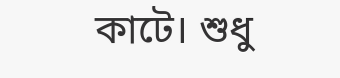কাটে। শুধু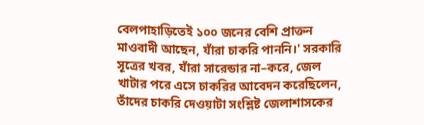বেলপাহাড়িতেই ১০০ জনের বেশি প্রাক্তন মাওবাদী আছেন, যাঁরা চাকরি পাননি।' সরকারি সূত্রের খবর, যাঁরা সারেন্ডার না–করে, জেল খাটার পরে এসে চাকরির আবেদন করেছিলেন, তাঁদের চাকরি দেওয়াটা সংশ্লিষ্ট জেলাশাসকের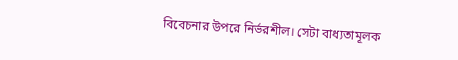বিবেচনার উপরে নির্ভরশীল। সেটা বাধ্যতামূলক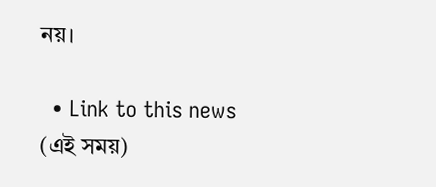নয়।

  • Link to this news (এই সময়)